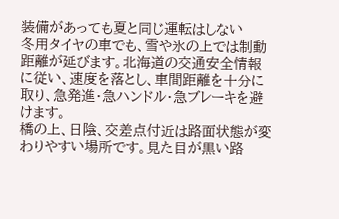装備があっても夏と同じ運転はしない
冬用タイヤの車でも、雪や氷の上では制動距離が延びます。北海道の交通安全情報に従い、速度を落とし、車間距離を十分に取り、急発進・急ハンドル・急ブレーキを避けます。
橋の上、日陰、交差点付近は路面状態が変わりやすい場所です。見た目が黒い路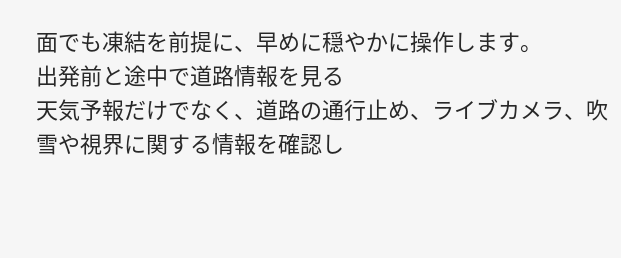面でも凍結を前提に、早めに穏やかに操作します。
出発前と途中で道路情報を見る
天気予報だけでなく、道路の通行止め、ライブカメラ、吹雪や視界に関する情報を確認し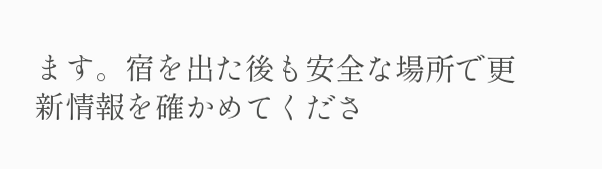ます。宿を出た後も安全な場所で更新情報を確かめてくださ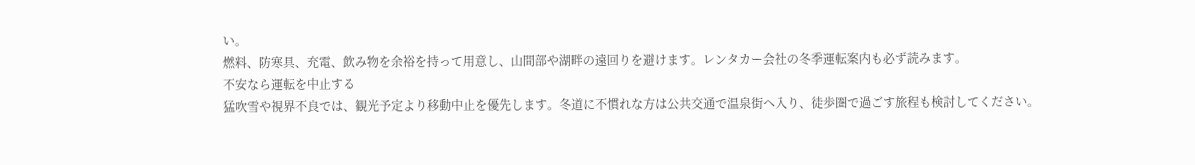い。
燃料、防寒具、充電、飲み物を余裕を持って用意し、山間部や湖畔の遠回りを避けます。レンタカー会社の冬季運転案内も必ず読みます。
不安なら運転を中止する
猛吹雪や視界不良では、観光予定より移動中止を優先します。冬道に不慣れな方は公共交通で温泉街へ入り、徒歩圏で過ごす旅程も検討してください。